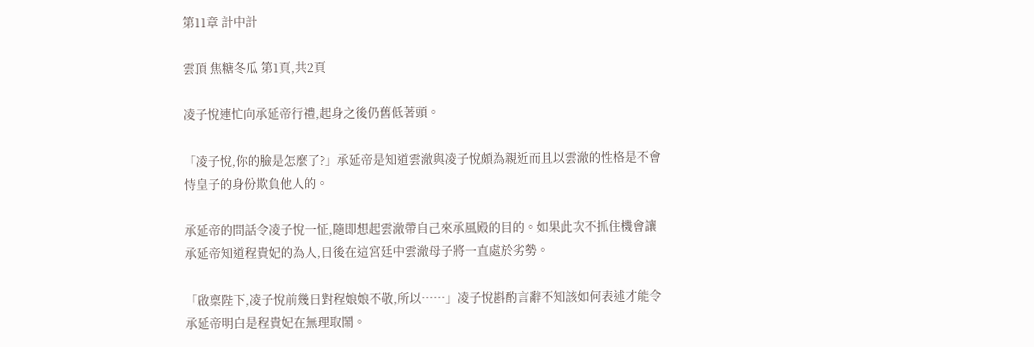第11章 計中計

雲頂 焦糖冬瓜 第1頁,共2頁

凌子悅連忙向承延帝行禮,起身之後仍舊低著頭。

「凌子悅,你的臉是怎麼了?」承延帝是知道雲澈與凌子悅頗為親近而且以雲澈的性格是不會恃皇子的身份欺負他人的。

承延帝的問話令凌子悅一怔,隨即想起雲澈帶自己來承風殿的目的。如果此次不抓住機會讓承延帝知道程貴妃的為人,日後在這宮廷中雲澈母子將一直處於劣勢。

「啟稟陛下,凌子悅前幾日對程娘娘不敬,所以……」凌子悅斟酌言辭不知該如何表述才能令承延帝明白是程貴妃在無理取鬧。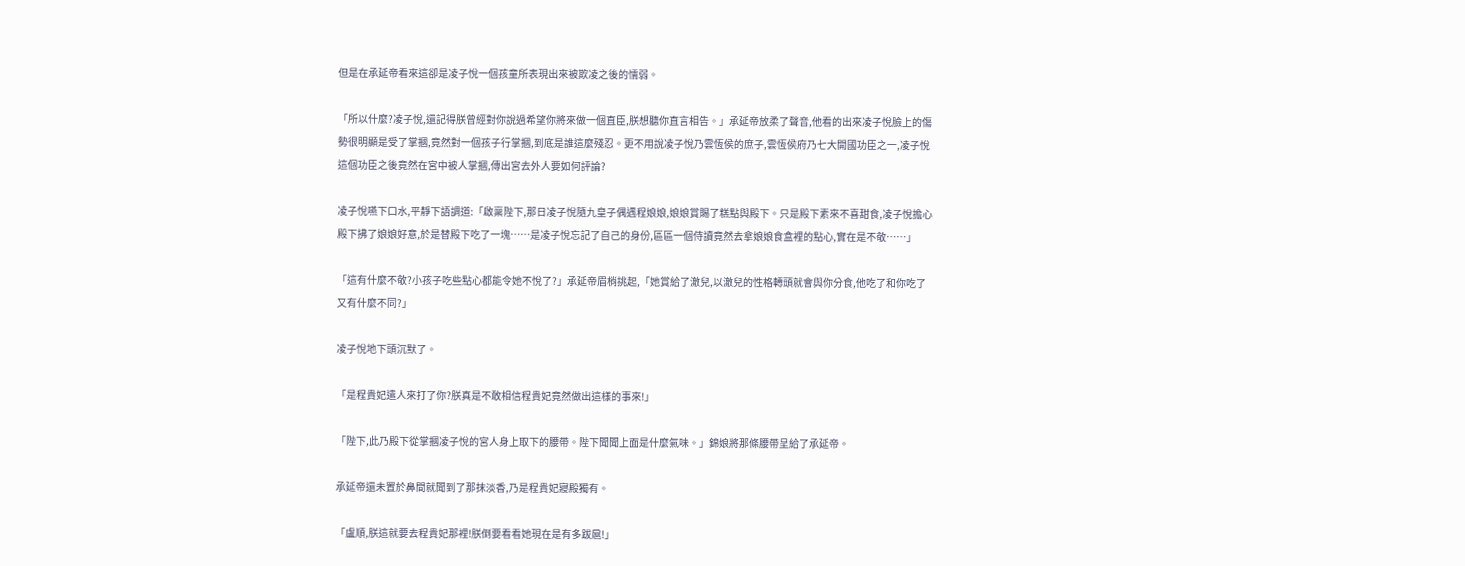但是在承延帝看來這卻是凌子悅一個孩童所表現出來被欺凌之後的懦弱。

「所以什麼?凌子悅,還記得朕曾經對你說過希望你將來做一個直臣,朕想聽你直言相告。」承延帝放柔了聲音,他看的出來凌子悅臉上的傷勢很明顯是受了掌摑,竟然對一個孩子行掌摑,到底是誰這麼殘忍。更不用說凌子悅乃雲恆侯的庶子,雲恆侯府乃七大開國功臣之一,凌子悅這個功臣之後竟然在宮中被人掌摑,傳出宮去外人要如何評論?

凌子悅嚥下口水,平靜下語調道:「啟稟陛下,那日凌子悅隨九皇子偶遇程娘娘,娘娘賞賜了糕點與殿下。只是殿下素來不喜甜食,凌子悅擔心殿下拂了娘娘好意,於是替殿下吃了一塊……是凌子悅忘記了自己的身份,區區一個侍讀竟然去拿娘娘食盒裡的點心,實在是不敬……」

「這有什麼不敬?小孩子吃些點心都能令她不悅了?」承延帝眉梢挑起,「她賞給了澈兒,以澈兒的性格轉頭就會與你分食,他吃了和你吃了又有什麼不同?」

凌子悅地下頭沉默了。

「是程貴妃遣人來打了你?朕真是不敢相信程貴妃竟然做出這樣的事來!」

「陛下,此乃殿下從掌摑凌子悅的宮人身上取下的腰帶。陛下聞聞上面是什麼氣味。」錦娘將那條腰帶呈給了承延帝。

承延帝還未置於鼻間就聞到了那抹淡香,乃是程貴妃寢殿獨有。

「盧順,朕這就要去程貴妃那裡!朕倒要看看她現在是有多跋扈!」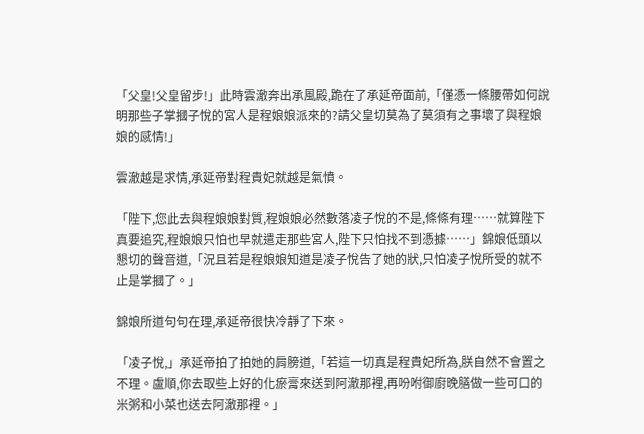「父皇!父皇留步!」此時雲澈奔出承風殿,跪在了承延帝面前,「僅憑一條腰帶如何說明那些子掌摑子悅的宮人是程娘娘派來的?請父皇切莫為了莫須有之事壞了與程娘娘的感情!」

雲澈越是求情,承延帝對程貴妃就越是氣憤。

「陛下,您此去與程娘娘對質,程娘娘必然數落凌子悅的不是,條條有理……就算陛下真要追究,程娘娘只怕也早就遣走那些宮人,陛下只怕找不到憑據……」錦娘低頭以懇切的聲音道,「況且若是程娘娘知道是凌子悅告了她的狀,只怕凌子悅所受的就不止是掌摑了。」

錦娘所道句句在理,承延帝很快冷靜了下來。

「凌子悅,」承延帝拍了拍她的肩膀道,「若這一切真是程貴妃所為,朕自然不會置之不理。盧順,你去取些上好的化瘀膏來送到阿澈那裡,再吩咐御廚晚膳做一些可口的米粥和小菜也送去阿澈那裡。」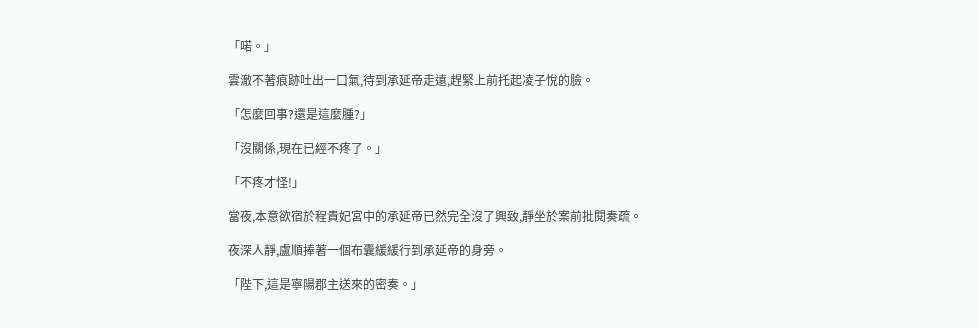「喏。」

雲澈不著痕跡吐出一口氣,待到承延帝走遠,趕緊上前托起凌子悅的臉。

「怎麼回事?還是這麼腫?」

「沒關係,現在已經不疼了。」

「不疼才怪!」

當夜,本意欲宿於程貴妃宮中的承延帝已然完全沒了興致,靜坐於案前批閱奏疏。

夜深人靜,盧順捧著一個布囊緩緩行到承延帝的身旁。

「陛下,這是寧陽郡主送來的密奏。」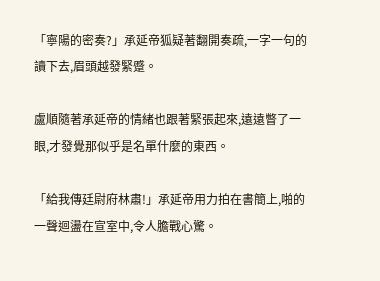「寧陽的密奏?」承延帝狐疑著翻開奏疏,一字一句的讀下去,眉頭越發緊蹙。

盧順隨著承延帝的情緒也跟著緊張起來,遠遠瞥了一眼,才發覺那似乎是名單什麼的東西。

「給我傳廷尉府林肅!」承延帝用力拍在書簡上,啪的一聲迴盪在宣室中,令人膽戰心驚。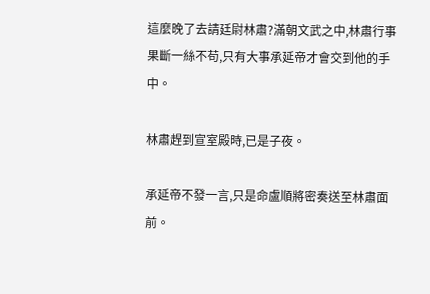這麼晚了去請廷尉林肅?滿朝文武之中,林肅行事果斷一絲不苟,只有大事承延帝才會交到他的手中。

林肅趕到宣室殿時,已是子夜。

承延帝不發一言,只是命盧順將密奏送至林肅面前。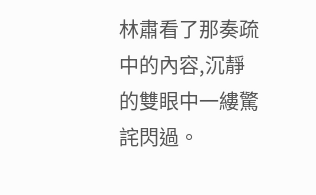林肅看了那奏疏中的內容,沉靜的雙眼中一縷驚詫閃過。